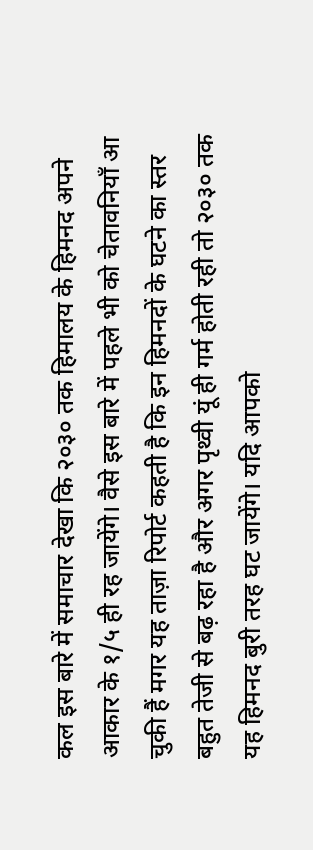कल इस बारे में समाचार देखा कि २०३० तक हिमालय के हिमनद अपने आकार के १/५ ही रह जायेंगे। वैसे इस बारे में पहले भी को चेतावनियाँ आ चुकी हैं मगर यह ताज़ा रिपोर्ट कहती है कि इन हिमनदों के घटने का स्तर बहुत तेजी से बढ़ रहा है और अगर पृथ्वी यूं ही गर्म होती रही तो २०३० तक यह हिमनद बुरी तरह घट जायेंगे। यदि आपको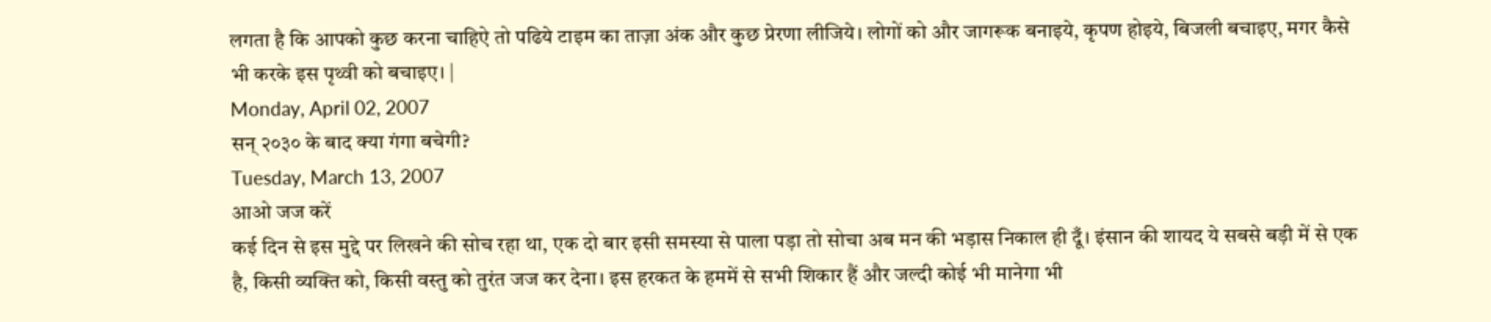लगता है कि आपको कुछ करना चाहिऐ तो पढिये टाइम का ताज़ा अंक और कुछ प्रेरणा लीजिये। लोगों को और जागरूक बनाइये, कृपण होइये, बिजली बचाइए, मगर कैसे भी करके इस पृथ्वी को बचाइए। |
Monday, April 02, 2007
सन् २०३० के बाद क्या गंगा बचेगी?
Tuesday, March 13, 2007
आओ जज करें
कई दिन से इस मुद्दे पर लिखने की सोच रहा था, एक दो बार इसी समस्या से पाला पड़ा तो सोचा अब मन की भड़ास निकाल ही दूँ। इंसान की शायद ये सबसे बड़ी में से एक है, किसी व्यक्ति को, किसी वस्तु को तुरंत जज कर देना। इस हरकत के हममें से सभी शिकार हैं और जल्दी कोई भी मानेगा भी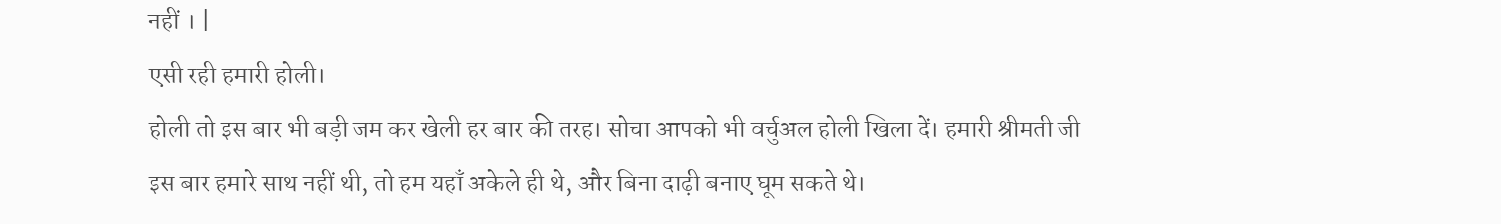नहीं । |
एसी रही हमारी होली।
होली तो इस बार भी बड़ी जम कर खेली हर बार की तरह। सोचा आपको भी वर्चुअल होली खिला दें। हमारी श्रीमती जी इस बार हमारे साथ नहीं थी, तो हम यहाँ अकेले ही थे, और बिना दाढ़ी बनाए घूम सकते थे।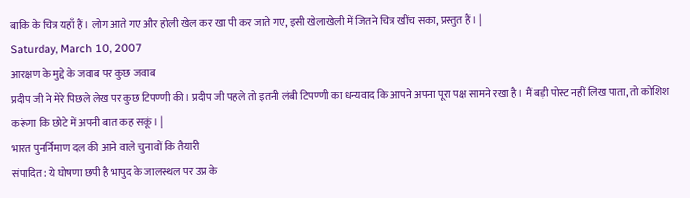बाकि के चित्र यहाँ हैं। लोग आते गए और होली खेल कर खा पी कर जाते गए, इसी खेलाखेली में जितने चित्र खींच सका, प्रस्तुत हैं। |
Saturday, March 10, 2007
आरक्षण के मुद्दे के जवाब पर कुछ जवाब
प्रदीप जी ने मेरे पिछले लेख पर कुछ टिपण्णी की। प्रदीप जी पहले तो इतनी लंबी टिपण्णी का धन्यवाद कि आपने अपना पूरा पक्ष सामने रखा है। मैं बड़ी पोस्ट नहीं लिख पाता, तो कोशिश करूंगा कि छोटे में अपनी बात कह सकूं। |
भारत पुनर्निमाण दल की आने वाले चुनावों कि तैयारी
संपादित: ये घोषणा छपी है भापुद के जालस्थल पर उप्र के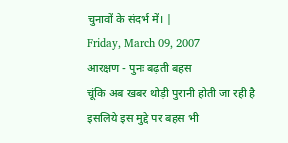चुनावों के संदर्भ में। |
Friday, March 09, 2007
आरक्षण - पुनः बढ़ती बहस
चूंकि अब खबर थोड़ी पुरानी होती जा रही है इसलिये इस मुद्दे पर बहस भी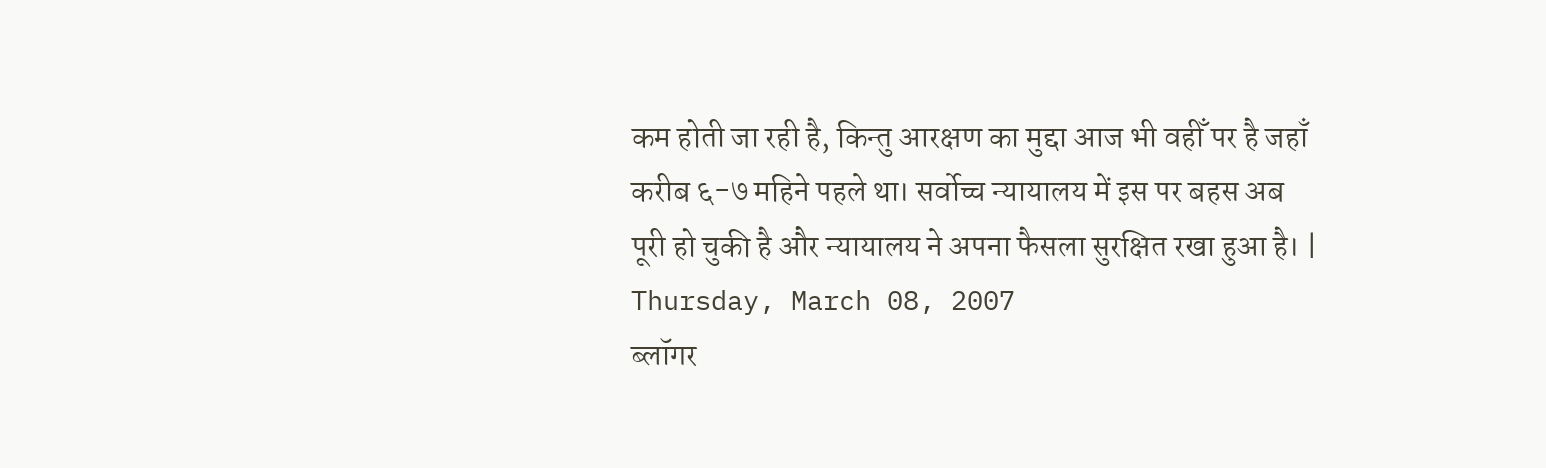कम होती जा रही है, किन्तु आरक्षण का मुद्दा आज भी वहीँ पर है जहाँ करीब ६-७ महिने पहले था। सर्वोच्च न्यायालय में इस पर बहस अब पूरी हो चुकी है और न्यायालय ने अपना फैसला सुरक्षित रखा हुआ है। |
Thursday, March 08, 2007
ब्लॉगर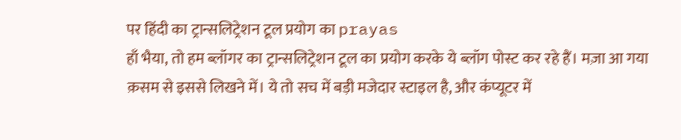पर हिंदी का ट्रान्सलिट्रेशन टूल प्रयोग का prayas
हाँ भैया, तो हम ब्लॉगर का ट्रान्सलिट्रेशन टूल का प्रयोग करके ये ब्लॉग पोस्ट कर रहे हैं। मज़ा आ गया क़सम से इससे लिखने में। ये तो सच में बड़ी मजेदार स्टाइल है, और कंप्यूटर में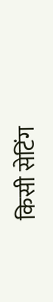किसी सेटिंग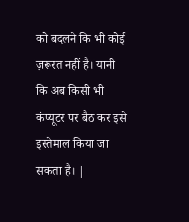को बदलने कि भी कोई ज़रूरत नहीं है। यानी कि अब किसी भी कंप्यूटर पर बैठ कर इसे इस्तेमाल किया जा सकता है। |